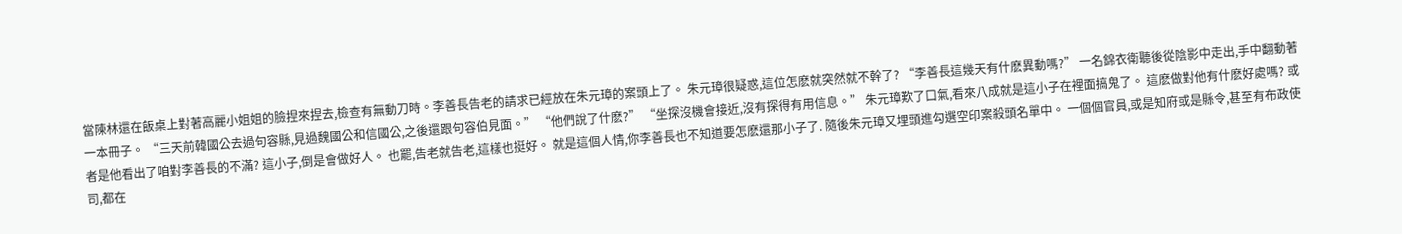當陳林還在飯桌上對著高麗小姐姐的臉捏來捏去,檢查有無動刀時。李善長告老的請求已經放在朱元璋的案頭上了。 朱元璋很疑惑,這位怎麽就突然就不幹了? “李善長這幾天有什麽異動嗎?” 一名錦衣衛聽後從陰影中走出,手中翻動著一本冊子。 “三天前韓國公去過句容縣,見過魏國公和信國公,之後還跟句容伯見面。” “他們說了什麽?” “坐探沒機會接近,沒有探得有用信息。” 朱元璋歎了口氣,看來八成就是這小子在裡面搞鬼了。 這麽做對他有什麽好處嗎? 或者是他看出了咱對李善長的不滿? 這小子,倒是會做好人。 也罷,告老就告老,這樣也挺好。 就是這個人情,你李善長也不知道要怎麽還那小子了. 隨後朱元璋又埋頭進勾選空印案殺頭名單中。 一個個官員,或是知府或是縣令,甚至有布政使司,都在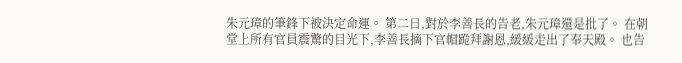朱元璋的筆鋒下被決定命運。 第二日,對於李善長的告老,朱元璋還是批了。 在朝堂上所有官員震驚的目光下,李善長摘下官帽跪拜謝恩,緩緩走出了奉天殿。 也告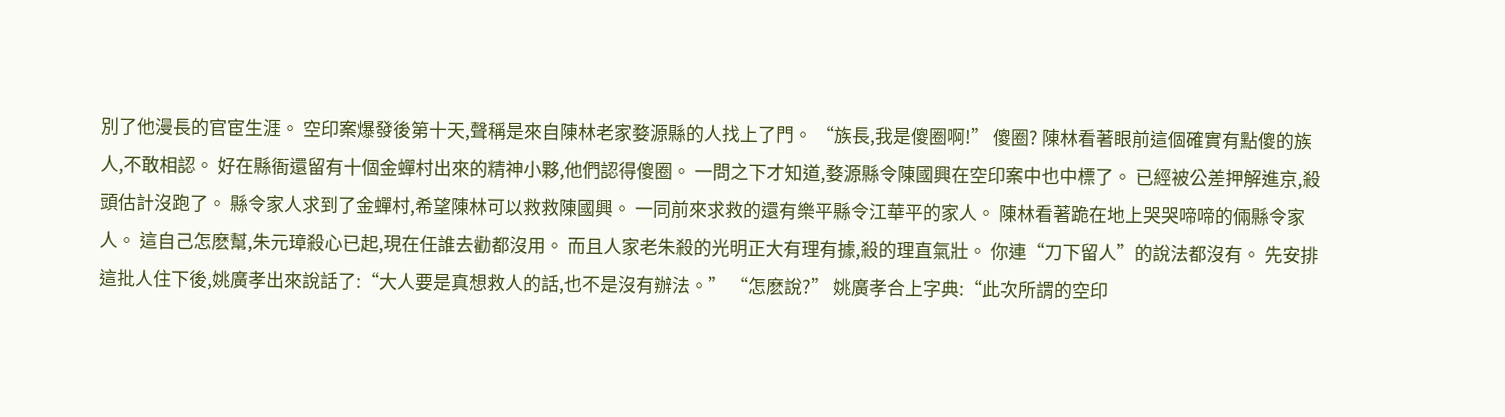別了他漫長的官宦生涯。 空印案爆發後第十天,聲稱是來自陳林老家婺源縣的人找上了門。 “族長,我是傻圈啊!” 傻圈? 陳林看著眼前這個確實有點傻的族人,不敢相認。 好在縣衙還留有十個金蟬村出來的精神小夥,他們認得傻圈。 一問之下才知道,婺源縣令陳國興在空印案中也中標了。 已經被公差押解進京,殺頭估計沒跑了。 縣令家人求到了金蟬村,希望陳林可以救救陳國興。 一同前來求救的還有樂平縣令江華平的家人。 陳林看著跪在地上哭哭啼啼的倆縣令家人。 這自己怎麽幫,朱元璋殺心已起,現在任誰去勸都沒用。 而且人家老朱殺的光明正大有理有據,殺的理直氣壯。 你連“刀下留人”的說法都沒有。 先安排這批人住下後,姚廣孝出來說話了:“大人要是真想救人的話,也不是沒有辦法。” “怎麽說?” 姚廣孝合上字典:“此次所謂的空印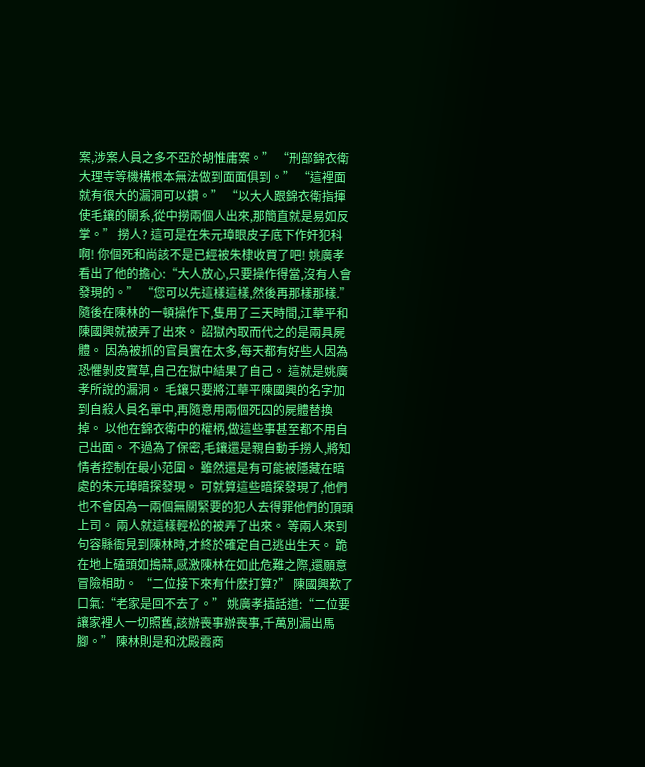案,涉案人員之多不亞於胡惟庸案。” “刑部錦衣衛大理寺等機構根本無法做到面面俱到。” “這裡面就有很大的漏洞可以鑽。” “以大人跟錦衣衛指揮使毛鑲的關系,從中撈兩個人出來,那簡直就是易如反掌。” 撈人? 這可是在朱元璋眼皮子底下作奸犯科啊! 你個死和尚該不是已經被朱棣收買了吧! 姚廣孝看出了他的擔心:“大人放心,只要操作得當,沒有人會發現的。” “您可以先這樣這樣,然後再那樣那樣.” 隨後在陳林的一頓操作下,隻用了三天時間,江華平和陳國興就被弄了出來。 詔獄內取而代之的是兩具屍體。 因為被抓的官員實在太多,每天都有好些人因為恐懼剝皮實草,自己在獄中結果了自己。 這就是姚廣孝所說的漏洞。 毛鑲只要將江華平陳國興的名字加到自殺人員名單中,再隨意用兩個死囚的屍體替換掉。 以他在錦衣衛中的權柄,做這些事甚至都不用自己出面。 不過為了保密,毛鑲還是親自動手撈人,將知情者控制在最小范圍。 雖然還是有可能被隱藏在暗處的朱元璋暗探發現。 可就算這些暗探發現了,他們也不會因為一兩個無關緊要的犯人去得罪他們的頂頭上司。 兩人就這樣輕松的被弄了出來。 等兩人來到句容縣衙見到陳林時,才終於確定自己逃出生天。 跪在地上磕頭如搗蒜,感激陳林在如此危難之際,還願意冒險相助。 “二位接下來有什麽打算?” 陳國興歎了口氣:“老家是回不去了。” 姚廣孝插話道:“二位要讓家裡人一切照舊,該辦喪事辦喪事,千萬別漏出馬腳。” 陳林則是和沈殿霞商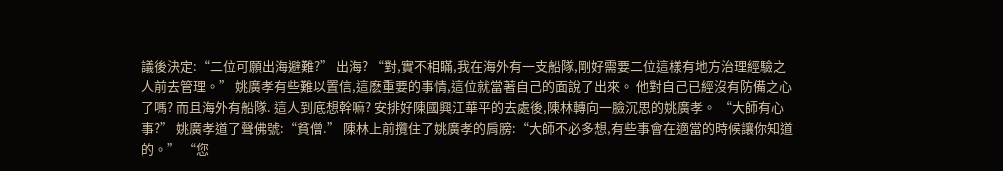議後決定:“二位可願出海避難?” 出海? “對,實不相瞞,我在海外有一支船隊,剛好需要二位這樣有地方治理經驗之人前去管理。” 姚廣孝有些難以置信,這麽重要的事情,這位就當著自己的面說了出來。 他對自己已經沒有防備之心了嗎? 而且海外有船隊. 這人到底想幹嘛? 安排好陳國興江華平的去處後,陳林轉向一臉沉思的姚廣孝。 “大師有心事?” 姚廣孝道了聲佛號:“貧僧.” 陳林上前攬住了姚廣孝的肩膀:“大師不必多想,有些事會在適當的時候讓你知道的。” “您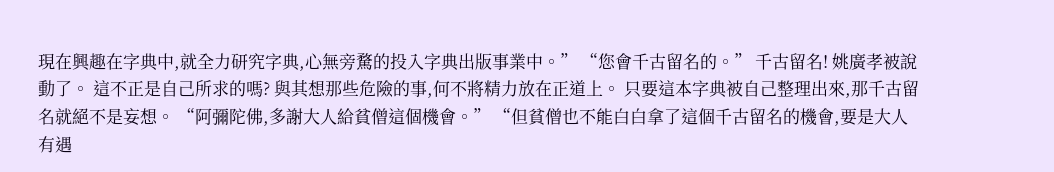現在興趣在字典中,就全力研究字典,心無旁騖的投入字典出版事業中。” “您會千古留名的。” 千古留名! 姚廣孝被說動了。 這不正是自己所求的嗎? 與其想那些危險的事,何不將精力放在正道上。 只要這本字典被自己整理出來,那千古留名就絕不是妄想。 “阿彌陀佛,多謝大人給貧僧這個機會。” “但貧僧也不能白白拿了這個千古留名的機會,要是大人有遇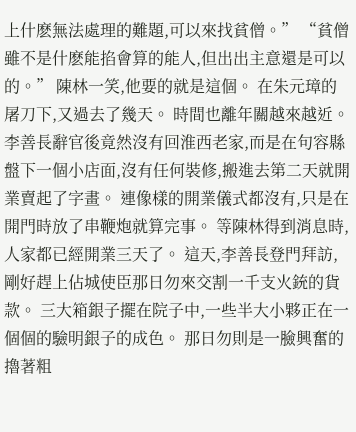上什麽無法處理的難題,可以來找貧僧。” “貧僧雖不是什麽能掐會算的能人,但出出主意還是可以的。” 陳林一笑,他要的就是這個。 在朱元璋的屠刀下,又過去了幾天。 時間也離年關越來越近。 李善長辭官後竟然沒有回淮西老家,而是在句容縣盤下一個小店面,沒有任何裝修,搬進去第二天就開業賣起了字畫。 連像樣的開業儀式都沒有,只是在開門時放了串鞭炮就算完事。 等陳林得到消息時,人家都已經開業三天了。 這天,李善長登門拜訪,剛好趕上佔城使臣那日勿來交割一千支火銃的貨款。 三大箱銀子擺在院子中,一些半大小夥正在一個個的驗明銀子的成色。 那日勿則是一臉興奮的擼著粗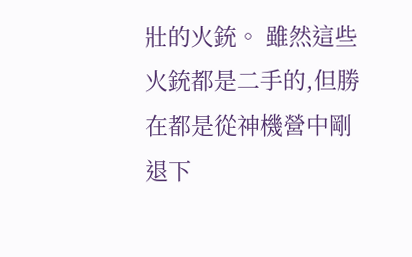壯的火銃。 雖然這些火銃都是二手的,但勝在都是從神機營中剛退下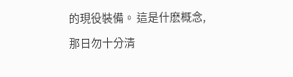的現役裝備。 這是什麽概念,那日勿十分清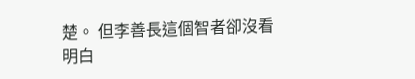楚。 但李善長這個智者卻沒看明白